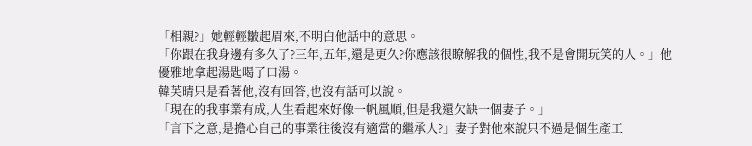「相親?」她輕輕皺起眉來,不明白他話中的意思。
「你跟在我身邊有多久了?三年,五年,還是更久?你應該很瞭解我的個性,我不是會開玩笑的人。」他優雅地拿起湯匙喝了口湯。
韓芙晴只是看著他,沒有回答,也沒有話可以說。
「現在的我事業有成,人生看起來好像一帆風順,但是我還欠缺一個妻子。」
「言下之意,是擔心自己的事業往後沒有適當的繼承人?」妻子對他來說只不過是個生產工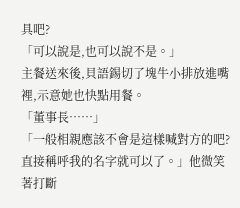具吧?
「可以說是,也可以說不是。」
主餐送來後,貝語錫切了塊牛小排放進嘴裡,示意她也快點用餐。
「董事長……」
「一般相親應該不會是這樣喊對方的吧?直接稱呼我的名字就可以了。」他微笑著打斷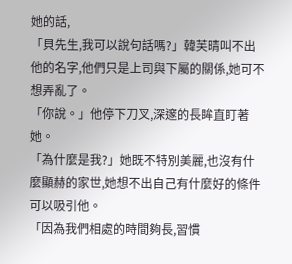她的話,
「貝先生,我可以說句話嗎?」韓芙晴叫不出他的名字,他們只是上司與下屬的關係,她可不想弄亂了。
「你說。」他停下刀叉,深邃的長眸直盯著她。
「為什麼是我?」她既不特別美麗,也沒有什麼顯赫的家世,她想不出自己有什麼好的條件可以吸引他。
「因為我們相處的時間夠長,習慣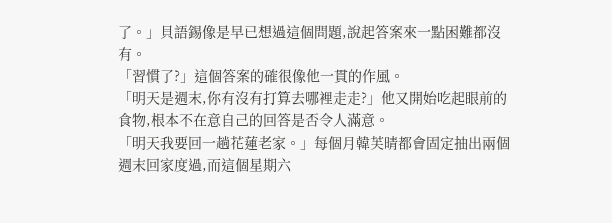了。」貝語錫像是早已想過這個問題,說起答案來一點困難都沒有。
「習慣了?」這個答案的確很像他一貫的作風。
「明天是週末,你有沒有打算去哪裡走走?」他又開始吃起眼前的食物,根本不在意自己的回答是否令人滿意。
「明天我要回一趟花蓮老家。」每個月韓芙晴都會固定抽出兩個週末回家度過,而這個星期六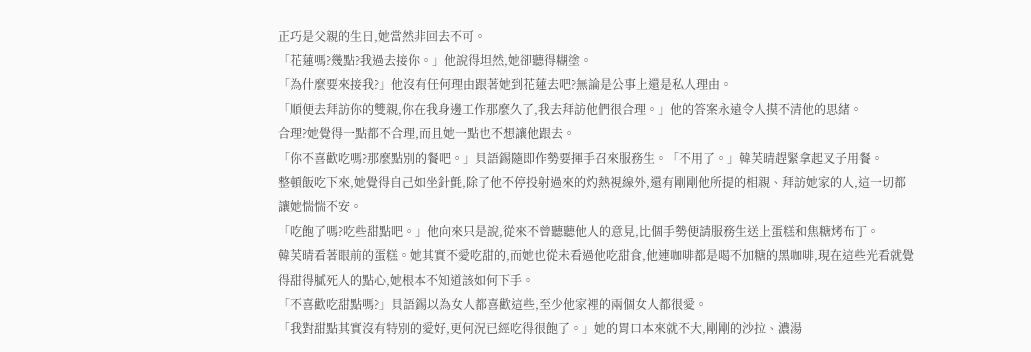正巧是父親的生日,她當然非回去不可。
「花蓮嗎?幾點?我過去接你。」他說得坦然,她卻聽得糊塗。
「為什麼要來接我?」他沒有任何理由跟著她到花蓮去吧?無論是公事上還是私人理由。
「順便去拜訪你的雙親,你在我身邊工作那麼久了,我去拜訪他們很合理。」他的答案永遠令人摸不清他的思緒。
合理?她覺得一點都不合理,而且她一點也不想讓他跟去。
「你不喜歡吃嗎?那麼點別的餐吧。」貝語錫隨即作勢要揮手召來服務生。「不用了。」韓芙晴趕緊拿起叉子用餐。
整頓飯吃下來,她覺得自己如坐針氈,除了他不停投射過來的灼熱視線外,還有剛剛他所提的相親、拜訪她家的人,這一切都讓她惴惴不安。
「吃飽了嗎?吃些甜點吧。」他向來只是說,從來不曾聽聽他人的意見,比個手勢便請服務生送上蛋糕和焦糖烤布丁。
韓芙晴看著眼前的蛋糕。她其實不愛吃甜的,而她也從未看過他吃甜食,他連咖啡都是喝不加糖的黑咖啡,現在這些光看就覺得甜得膩死人的點心,她根本不知道該如何下手。
「不喜歡吃甜點嗎?」貝語錫以為女人都喜歡這些,至少他家裡的兩個女人都很愛。
「我對甜點其實沒有特別的愛好,更何況已經吃得很飽了。」她的胃口本來就不大,剛剛的沙拉、濃湯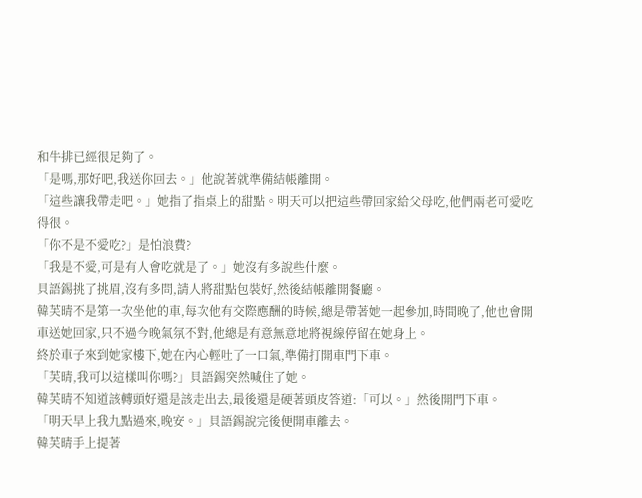和牛排已經很足夠了。
「是嗎,那好吧,我送你回去。」他說著就準備結帳離開。
「這些讓我帶走吧。」她指了指桌上的甜點。明天可以把這些帶回家給父母吃,他們兩老可愛吃得很。
「你不是不愛吃?」是怕浪費?
「我是不愛,可是有人會吃就是了。」她沒有多說些什麼。
貝語錫挑了挑眉,沒有多問,請人將甜點包裝好,然後結帳離開餐廳。
韓芙晴不是第一次坐他的車,每次他有交際應酬的時候,總是帶著她一起參加,時間晚了,他也會開車送她回家,只不過今晚氣氛不對,他總是有意無意地將視線停留在她身上。
終於車子來到她家樓下,她在內心輕吐了一口氣,準備打開車門下車。
「芙晴,我可以這樣叫你嗎?」貝語錫突然喊住了她。
韓芙晴不知道該轉頭好還是該走出去,最後還是硬著頭皮答道:「可以。」然後開門下車。
「明天早上我九點過來,晚安。」貝語錫說完後便開車離去。
韓芙晴手上提著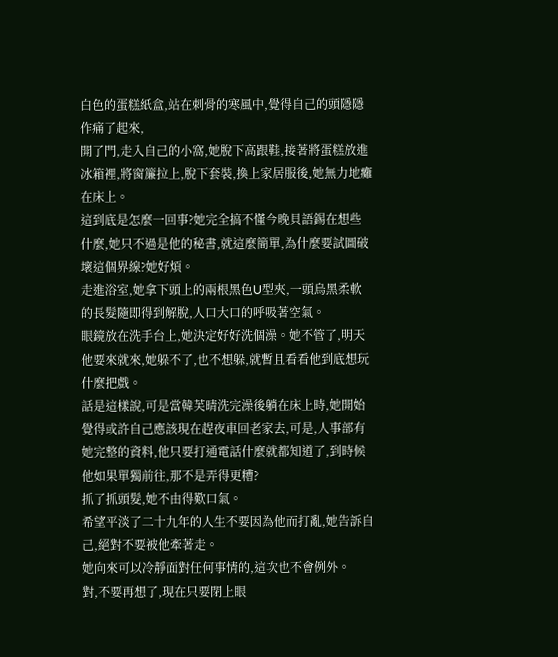白色的蛋糕紙盒,站在刺骨的寒風中,覺得自己的頭隱隱作痛了起來,
開了門,走入自己的小窩,她脫下高跟鞋,接著將蛋糕放進冰箱裡,將窗簾拉上,脫下套裝,換上家居服後,她無力地癱在床上。
這到底是怎麼一回事?她完全搞不懂今晚貝語錫在想些什麼,她只不過是他的秘書,就這麼簡單,為什麼要試圖破壞這個界線?她好煩。
走進浴室,她拿下頭上的兩根黑色U型夾,一頭烏黑柔軟的長髮隨即得到解脫,人口大口的呼吸著空氣。
眼鏡放在洗手台上,她決定好好洗個澡。她不管了,明天他要來就來,她躲不了,也不想躲,就暫且看看他到底想玩什麼把戲。
話是這樣說,可是當韓芙晴洗完澡後躺在床上時,她開始覺得或許自己應該現在趕夜車回老家去,可是,人事部有她完整的資料,他只要打通電話什麼就都知道了,到時候他如果單獨前往,那不是弄得更糟?
抓了抓頭髮,她不由得歎口氣。
希望平淡了二十九年的人生不要因為他而打亂,她告訴自己,絕對不要被他牽著走。
她向來可以冷靜面對任何事情的,這次也不會例外。
對,不要再想了,現在只要閉上眼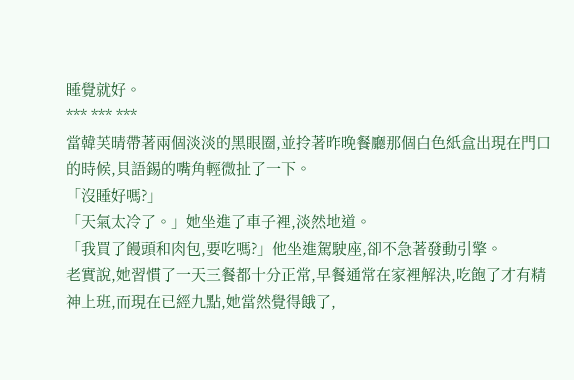睡覺就好。
*** *** ***
當韓芙晴帶著兩個淡淡的黑眼圈,並拎著昨晚餐廳那個白色紙盒出現在門口的時候,貝語錫的嘴角輕微扯了一下。
「沒睡好嗎?」
「天氣太冷了。」她坐進了車子裡,淡然地道。
「我買了饅頭和肉包,要吃嗎?」他坐進駕駛座,卻不急著發動引擎。
老實說,她習慣了一天三餐都十分正常,早餐通常在家裡解決,吃飽了才有精神上班,而現在已經九點,她當然覺得餓了,